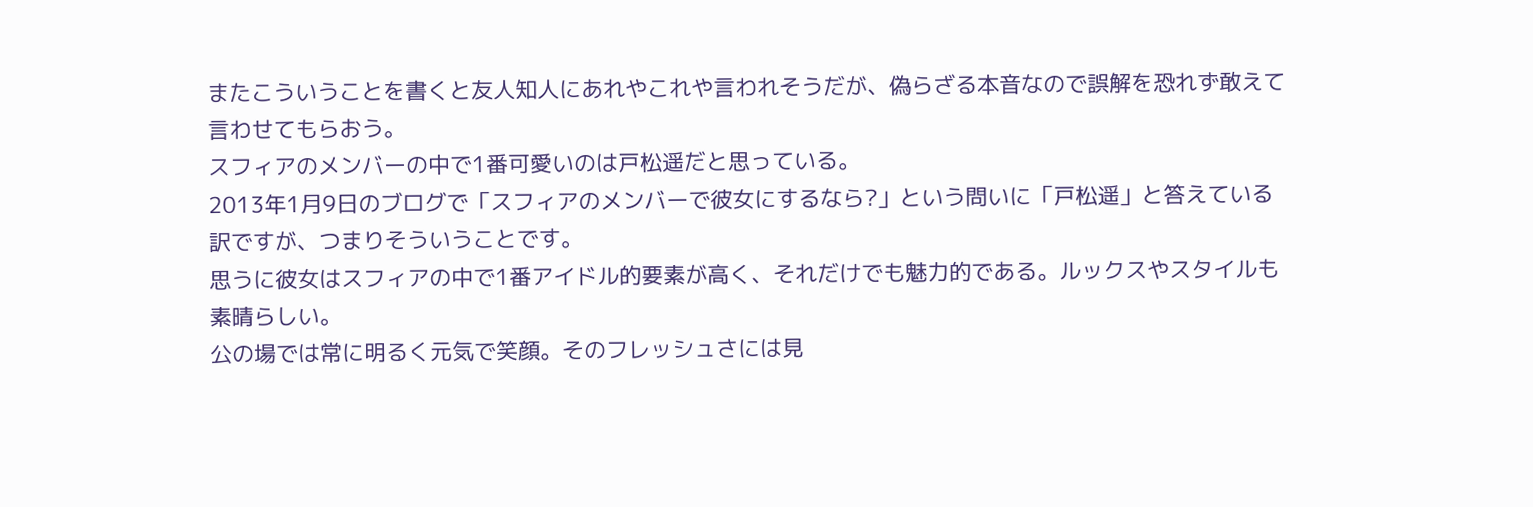またこういうことを書くと友人知人にあれやこれや言われそうだが、偽らざる本音なので誤解を恐れず敢えて言わせてもらおう。
スフィアのメンバーの中で1番可愛いのは戸松遥だと思っている。
2013年1月9日のブログで「スフィアのメンバーで彼女にするなら?」という問いに「戸松遥」と答えている訳ですが、つまりそういうことです。
思うに彼女はスフィアの中で1番アイドル的要素が高く、それだけでも魅力的である。ルックスやスタイルも素晴らしい。
公の場では常に明るく元気で笑顔。そのフレッシュさには見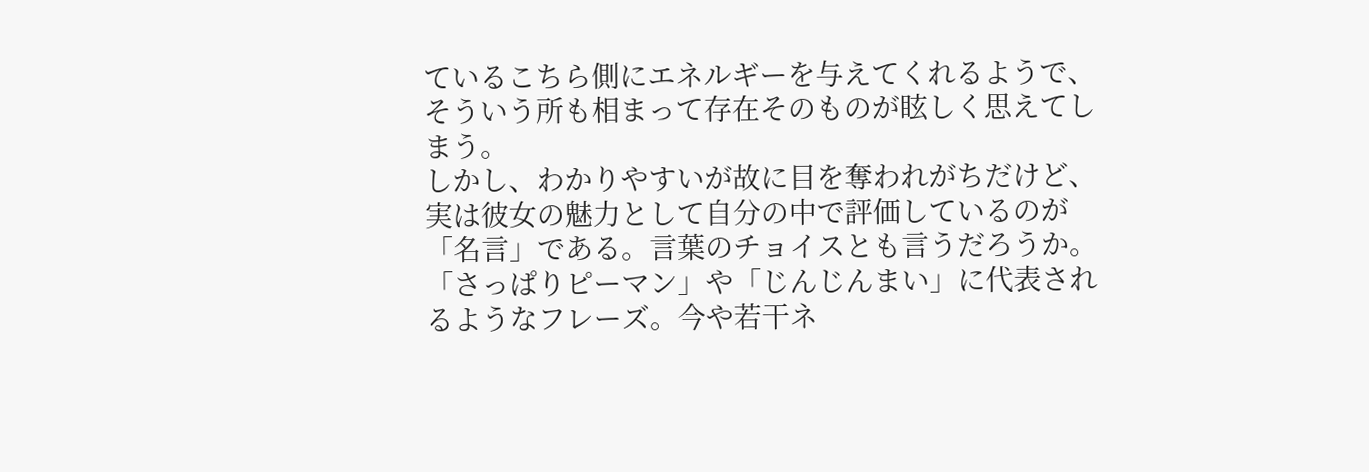ているこちら側にエネルギーを与えてくれるようで、そういう所も相まって存在そのものが眩しく思えてしまう。
しかし、わかりやすいが故に目を奪われがちだけど、実は彼女の魅力として自分の中で評価しているのが「名言」である。言葉のチョイスとも言うだろうか。
「さっぱりピーマン」や「じんじんまい」に代表されるようなフレーズ。今や若干ネ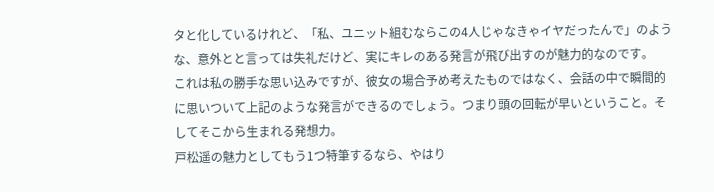タと化しているけれど、「私、ユニット組むならこの4人じゃなきゃイヤだったんで」のような、意外とと言っては失礼だけど、実にキレのある発言が飛び出すのが魅力的なのです。
これは私の勝手な思い込みですが、彼女の場合予め考えたものではなく、会話の中で瞬間的に思いついて上記のような発言ができるのでしょう。つまり頭の回転が早いということ。そしてそこから生まれる発想力。
戸松遥の魅力としてもう1つ特筆するなら、やはり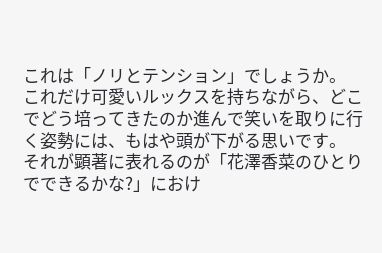これは「ノリとテンション」でしょうか。
これだけ可愛いルックスを持ちながら、どこでどう培ってきたのか進んで笑いを取りに行く姿勢には、もはや頭が下がる思いです。
それが顕著に表れるのが「花澤香菜のひとりでできるかな?」におけ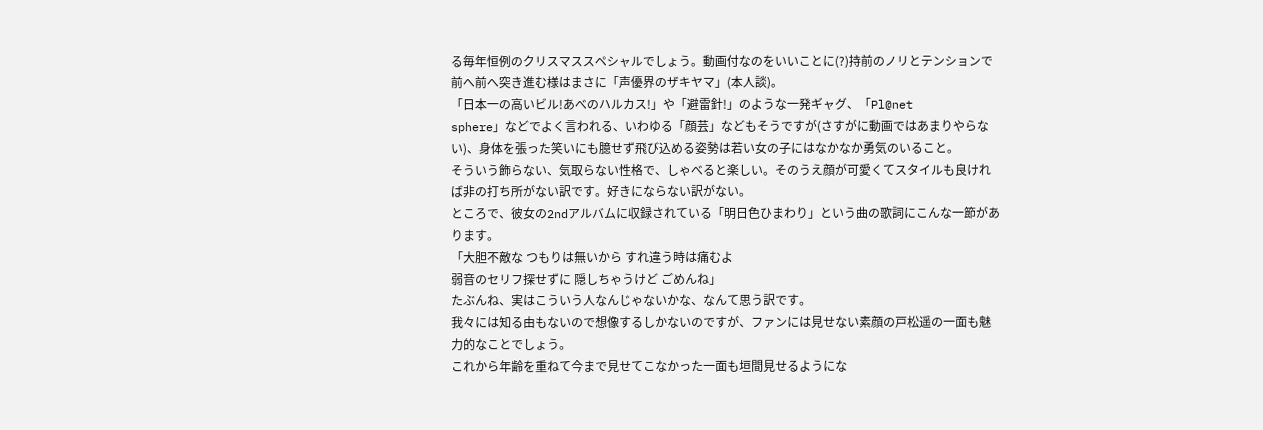る毎年恒例のクリスマススペシャルでしょう。動画付なのをいいことに(?)持前のノリとテンションで前へ前へ突き進む様はまさに「声優界のザキヤマ」(本人談)。
「日本一の高いビル!あべのハルカス!」や「避雷針!」のような一発ギャグ、「Pl@net
sphere」などでよく言われる、いわゆる「顔芸」などもそうですが(さすがに動画ではあまりやらない)、身体を張った笑いにも臆せず飛び込める姿勢は若い女の子にはなかなか勇気のいること。
そういう飾らない、気取らない性格で、しゃべると楽しい。そのうえ顔が可愛くてスタイルも良ければ非の打ち所がない訳です。好きにならない訳がない。
ところで、彼女の2ndアルバムに収録されている「明日色ひまわり」という曲の歌詞にこんな一節があります。
「大胆不敵な つもりは無いから すれ違う時は痛むよ
弱音のセリフ探せずに 隠しちゃうけど ごめんね」
たぶんね、実はこういう人なんじゃないかな、なんて思う訳です。
我々には知る由もないので想像するしかないのですが、ファンには見せない素顔の戸松遥の一面も魅力的なことでしょう。
これから年齢を重ねて今まで見せてこなかった一面も垣間見せるようにな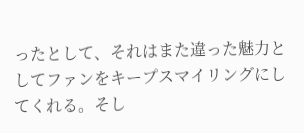ったとして、それはまた違った魅力としてファンをキープスマイリングにしてくれる。そし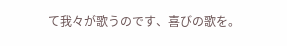て我々が歌うのです、喜びの歌を。